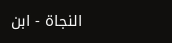النجاة - ابن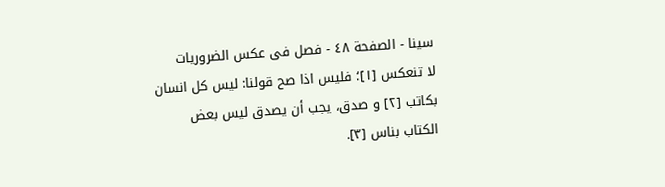سينا - الصفحة ٤٨ - فصل فى عكس الضروريات
لا تنعكس [١]؛ فليس اذا صح قولنا: ليس كل انسان بكاتب [٢] و صدق، يجب أن يصدق ليس بعض الكتاب بناس [٣].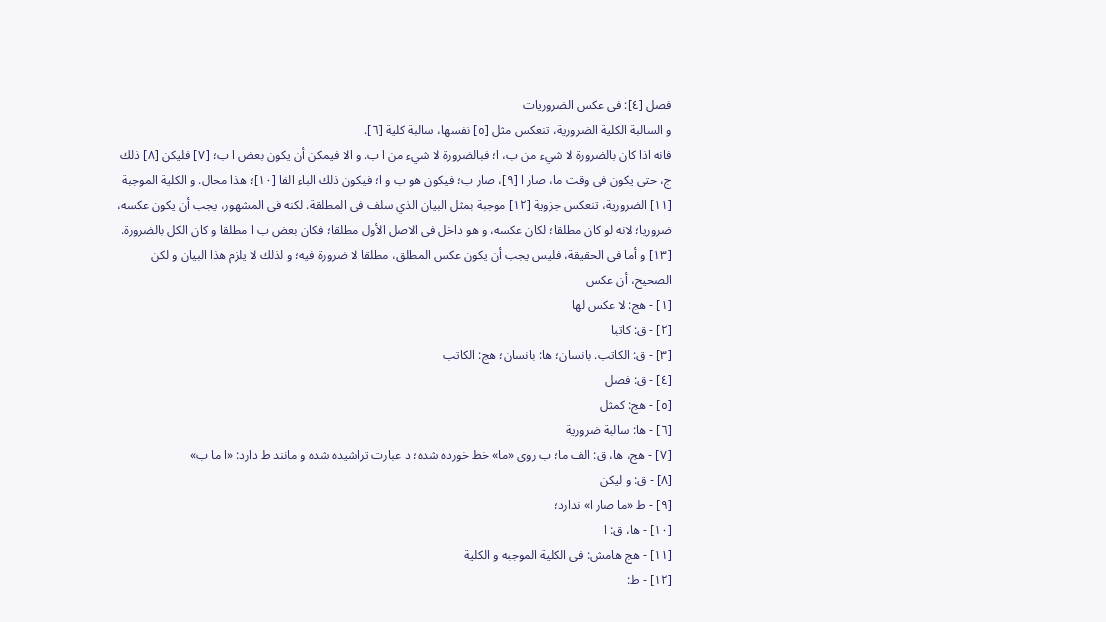فصل [٤]: فى عكس الضروريات
و السالبة الكلية الضرورية، تنعكس مثل [٥] نفسها، سالبة كلية [٦].
فانه اذا كان بالضرورة لا شيء من ب، ا؛ فبالضرورة لا شيء من ا ب. و الا فيمكن أن يكون بعض ا ب؛ [٧] فليكن [٨] ذلك ج، حتى يكون فى وقت ما، صار ا [٩]، صار ب؛ فيكون هو ب و ا؛ فيكون ذلك الباء الفا [١٠]؛ هذا محال. و الكلية الموجبة [١١] الضرورية، تنعكس جزوية [١٢] موجبة بمثل البيان الذي سلف فى المطلقة. لكنه فى المشهور، يجب أن يكون عكسه، ضروريا؛ لانه لو كان مطلقا؛ لكان عكسه، و هو داخل فى الاصل الأول مطلقا؛ فكان بعض ب ا مطلقا و كان الكل بالضرورة. [١٣] و أما فى الحقيقة، فليس يجب أن يكون عكس المطلق، مطلقا لا ضرورة فيه؛ و لذلك لا يلزم هذا البيان و لكن الصحيح، أن عكس
[١] - هج: لا عكس لها
[٢] - ق: كاتبا
[٣] - ق: الكاتب. بانسان؛ ها: بانسان؛ هج: الكاتب
[٤] - ق: فصل
[٥] - هج: كمثل
[٦] - ها: سالبة ضرورية
[٧] - هج، ها، ق: الف ما؛ ب روى «ما» خط خورده شده؛ د عبارت تراشيده شده و مانند ط دارد: «ا ما ب»
[٨] - ق: و ليكن
[٩] - ط «ما صار ا» ندارد؛
[١٠] - ها، ق: ا
[١١] - هج هامش: فى الكلية الموجبه و الكلية
[١٢] - ط: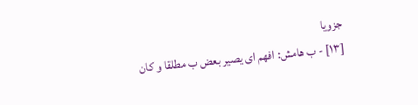جزويا
[١٣] - ب هامش: افهم اى يصير بعض ب مطلقا و كان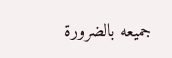جميعه بالضرورة